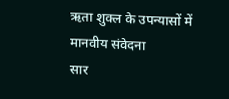ऋता शुक्ल के उपन्यासों में मानवीय संवेदना
सार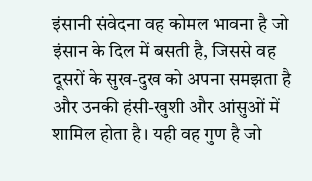इंसानी संवेदना वह कोमल भावना है जो इंसान के दिल में बसती है, जिससे वह दूसरों के सुख-दुख को अपना समझता है और उनकी हंसी-खुशी और आंसुओं में शामिल होता है। यही वह गुण है जो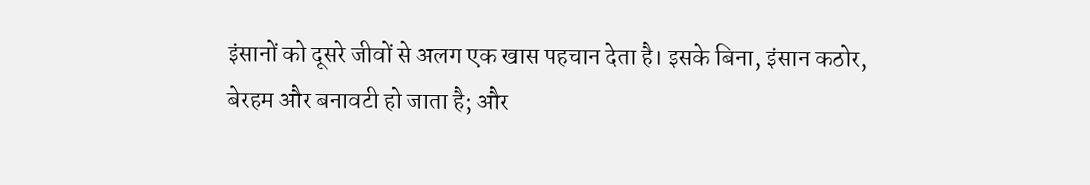इंसानों को दूसरे जीवों से अलग एक खास पहचान देता है। इसके बिना, इंसान कठोर, बेरहम और बनावटी हो जाता है; और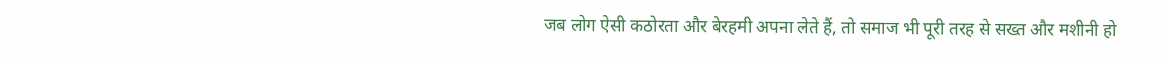जब लोग ऐसी कठोरता और बेरहमी अपना लेते हैं, तो समाज भी पूरी तरह से सख्त और मशीनी हो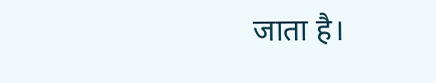जाता है।